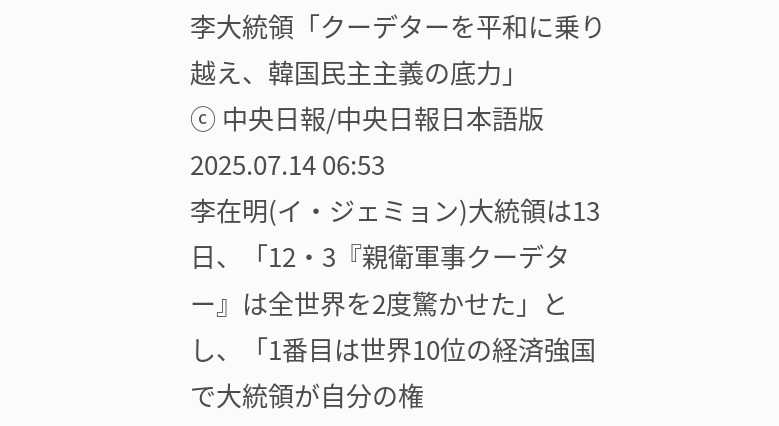李大統領「クーデターを平和に乗り越え、韓国民主主義の底力」
ⓒ 中央日報/中央日報日本語版2025.07.14 06:53
李在明(イ・ジェミョン)大統領は13日、「12・3『親衛軍事クーデター』は全世界を2度驚かせた」とし、「1番目は世界10位の経済強国で大統領が自分の権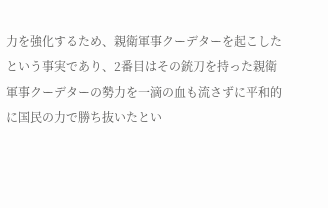力を強化するため、親衛軍事クーデターを起こしたという事実であり、2番目はその銃刀を持った親衛軍事クーデターの勢力を一滴の血も流さずに平和的に国民の力で勝ち抜いたとい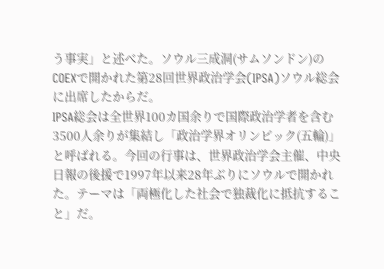う事実」と述べた。ソウル三成洞(サムソンドン)のCOEXで開かれた第28回世界政治学会(IPSA)ソウル総会に出席したからだ。
IPSA総会は全世界100カ国余りで国際政治学者を含む3500人余りが集結し「政治学界オリンピック(五輪)」と呼ばれる。今回の行事は、世界政治学会主催、中央日報の後援で1997年以来28年ぶりにソウルで開かれた。テーマは「両極化した社会で独裁化に抵抗すること」だ。